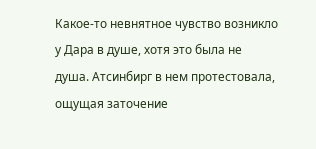Какое-то невнятное чувство возникло у Дара в душе, хотя это была не душа. Атсинбирг в нем протестовала, ощущая заточение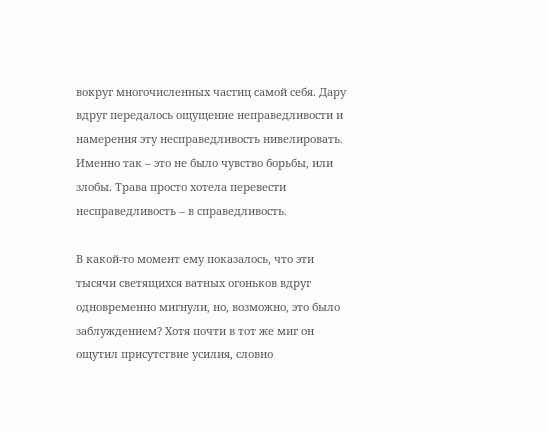вокруг многочисленных частиц самой себя. Дару вдруг передалось ощущение неправедливости и намерения эту несправедливость нивелировать. Именно так – это не было чувство борьбы, или злобы. Трава просто хотела перевести несправедливость – в справедливость.

В какой-то момент ему показалось, что эти тысячи светящихся ватных огоньков вдруг одновременно мигнули, но, возможно, это было заблуждением? Хотя почти в тот же миг он ощутил присутствие усилия, словно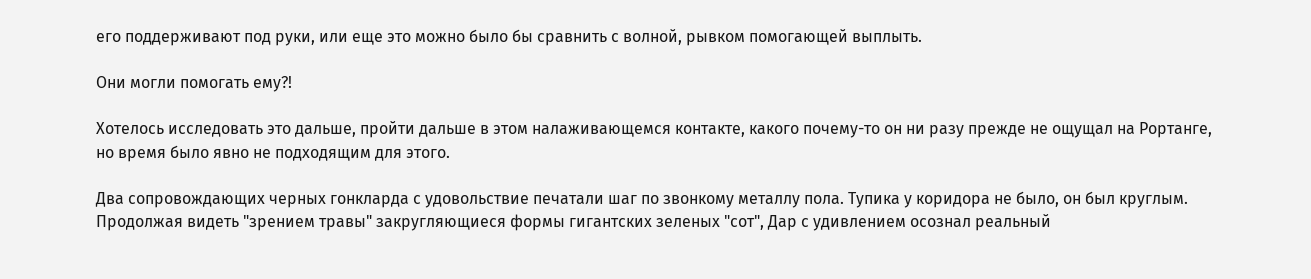его поддерживают под руки, или еще это можно было бы сравнить с волной, рывком помогающей выплыть.

Они могли помогать ему?!

Хотелось исследовать это дальше, пройти дальше в этом налаживающемся контакте, какого почему-то он ни разу прежде не ощущал на Рортанге, но время было явно не подходящим для этого.

Два сопровождающих черных гонкларда с удовольствие печатали шаг по звонкому металлу пола. Тупика у коридора не было, он был круглым. Продолжая видеть "зрением травы" закругляющиеся формы гигантских зеленых "сот", Дар с удивлением осознал реальный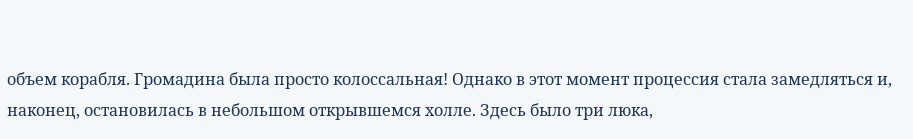объем корабля. Громадина была просто колоссальная! Однако в этот момент процессия стала замедляться и, наконец, остановилась в небольшом открывшемся холле. Здесь было три люка,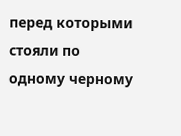перед которыми стояли по одному черному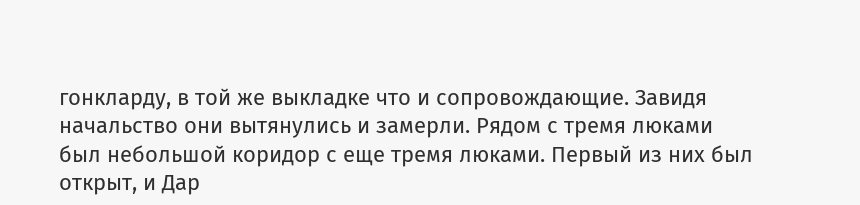гонкларду, в той же выкладке что и сопровождающие. Завидя начальство они вытянулись и замерли. Рядом с тремя люками был небольшой коридор с еще тремя люками. Первый из них был открыт, и Дар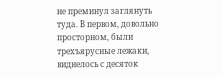не преминул заглянуть туда. В первом, довольно просторном, были трехъярусные лежаки, виднелось с десяток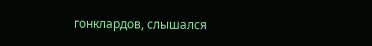гонклардов, слышался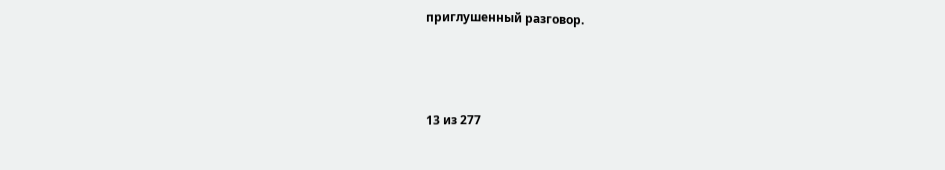приглушенный разговор.



13 из 277